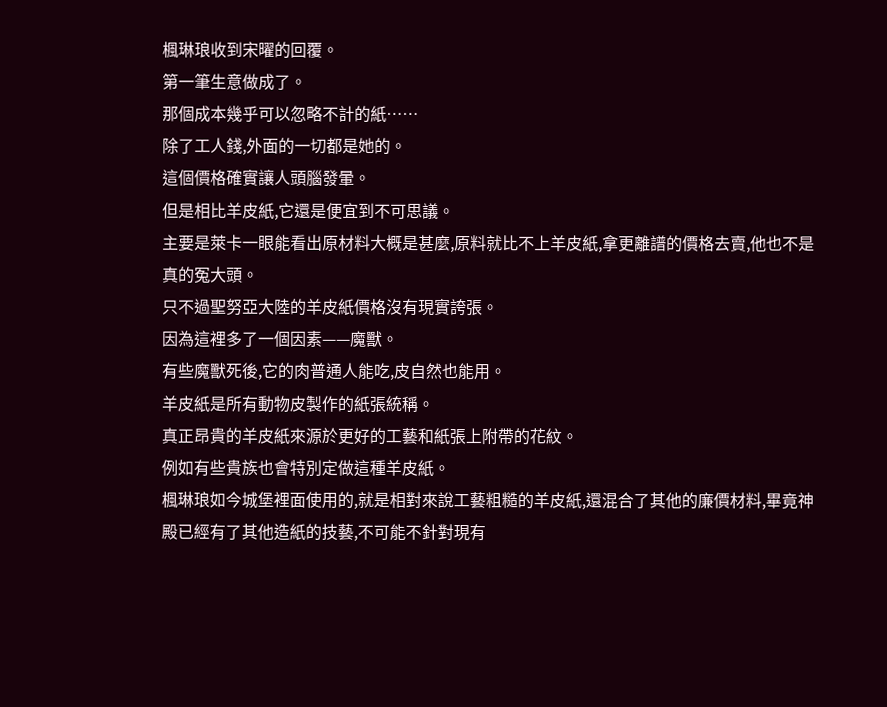楓琳琅收到宋曜的回覆。
第一筆生意做成了。
那個成本幾乎可以忽略不計的紙……
除了工人錢,外面的一切都是她的。
這個價格確實讓人頭腦發暈。
但是相比羊皮紙,它還是便宜到不可思議。
主要是萊卡一眼能看出原材料大概是甚麼,原料就比不上羊皮紙,拿更離譜的價格去賣,他也不是真的冤大頭。
只不過聖努亞大陸的羊皮紙價格沒有現實誇張。
因為這裡多了一個因素——魔獸。
有些魔獸死後,它的肉普通人能吃,皮自然也能用。
羊皮紙是所有動物皮製作的紙張統稱。
真正昂貴的羊皮紙來源於更好的工藝和紙張上附帶的花紋。
例如有些貴族也會特別定做這種羊皮紙。
楓琳琅如今城堡裡面使用的,就是相對來說工藝粗糙的羊皮紙,還混合了其他的廉價材料,畢竟神殿已經有了其他造紙的技藝,不可能不針對現有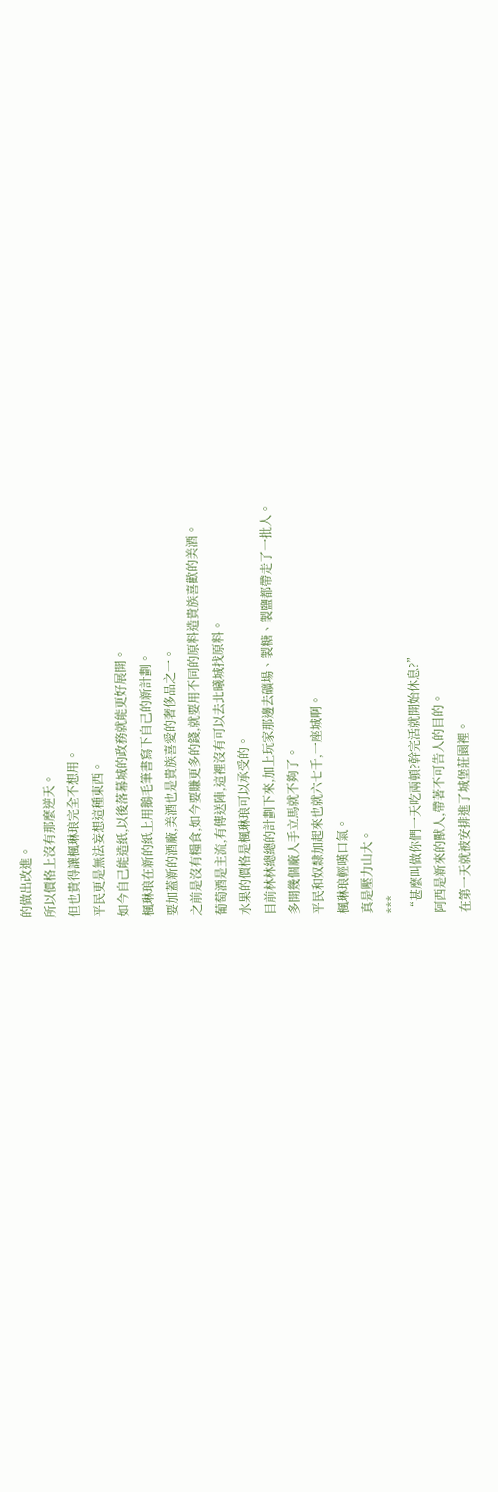的做出改進。
所以價格上沒有那麼逆天。
但也貴得讓楓琳琅完全不想用。
平民更是無法妄想這種東西。
如今自己能造紙,以後落幕城的政務就能更好展開。
楓琳琅在新的紙上用鵝毛筆書寫下自己的新計劃。
要加蓋新的酒廠,美酒也是貴族喜愛的奢侈品之一。
之前是沒有糧食,如今要賺更多的錢,就要用不同的原料造貴族喜歡的美酒。
葡萄酒是主流,有傳送陣,這裡沒有可以去北曦城找原料。
水果的價格是楓琳琅可以承受的。
目前林林總總的計劃下來,加上玩家那邊去礦場、製糖、製鹽都帶走了一批人。
多開幾個廠人手立馬就不夠了。
平民和奴隸加起來也就六七千,一座城啊。
楓琳琅輕嘆口氣。
真是壓力山大。
***
“甚麼叫做你們一天吃兩頓?幹完活就開始休息?”
阿西是新來的獸人,帶著不可告人的目的。
在第一天就被安排進了城堡莊園裡。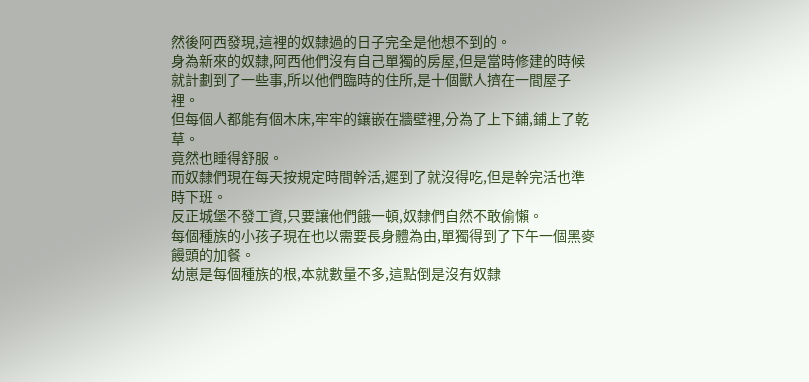然後阿西發現,這裡的奴隸過的日子完全是他想不到的。
身為新來的奴隸,阿西他們沒有自己單獨的房屋,但是當時修建的時候就計劃到了一些事,所以他們臨時的住所,是十個獸人擠在一間屋子裡。
但每個人都能有個木床,牢牢的鑲嵌在牆壁裡,分為了上下鋪,鋪上了乾草。
竟然也睡得舒服。
而奴隸們現在每天按規定時間幹活,遲到了就沒得吃,但是幹完活也準時下班。
反正城堡不發工資,只要讓他們餓一頓,奴隸們自然不敢偷懶。
每個種族的小孩子現在也以需要長身體為由,單獨得到了下午一個黑麥饅頭的加餐。
幼崽是每個種族的根,本就數量不多,這點倒是沒有奴隸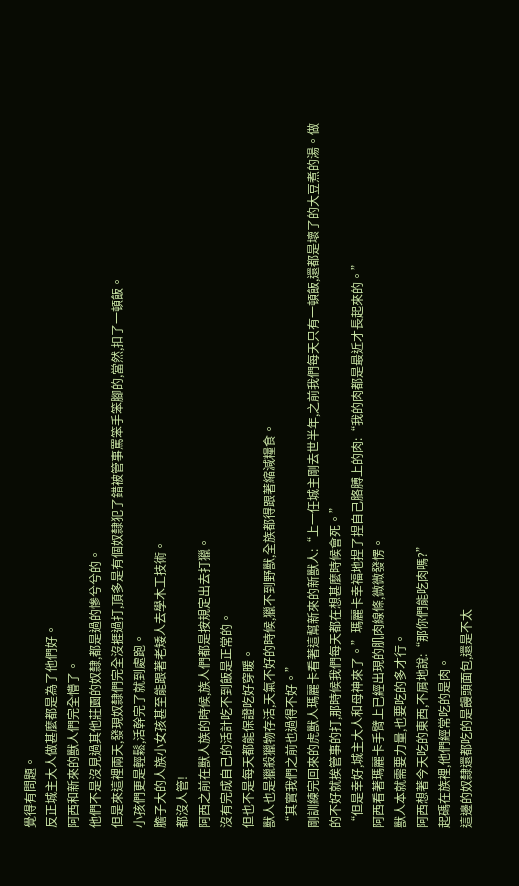覺得有問題。
反正城主大人做甚麼都是為了他們好。
阿西和新來的獸人們完全懵了。
他們不是沒見過其他莊園的奴隸,都是過的慘兮兮的。
但是來這裡兩天,發現奴隸們完全沒捱過打,頂多是有個奴隸犯了錯被管事罵笨手笨腳的,當然,扣了一頓飯。
小孩們更是輕鬆,活幹完了就到處跑。
膽子大的人族小女孩甚至能跟著老矮人去學木工技術。
都沒人管!
阿西之前在獸人族的時候,族人們都是按規定出去打獵。
沒有完成自己的活計吃不到飯是正常的。
但也不是每天都能保證吃好穿暖。
獸人也是獵殺獵物存活,天氣不好的時候,獵不到野獸,全族都得跟著縮減糧食。
“其實我們之前也過得不好。”
剛訓練完回來的虎獸人瑪麗卡看著這幫新來的新獸人:“上一任城主剛去世半年,之前我們每天只有一頓飯,還都是壞了的大豆煮的湯。做的不好就挨管事的打,那時候我們每天都在想甚麼時候會死。”
“但是幸好,城主大人和母神來了。”瑪麗卡幸福地捏了捏自己胳膊上的肉:“我的肉都是最近才長起來的。”
阿西看著瑪麗卡手臂上已經出現的肌肉線條,微微發愣。
獸人本就需要力量,也要吃的多才行。
阿西想著今天吃的東西,不屑地說:“那你們能吃肉嗎?”
起碼在族裡,他們經常吃的是肉。
這邊的奴隸還都吃的是饅頭面包,還是不太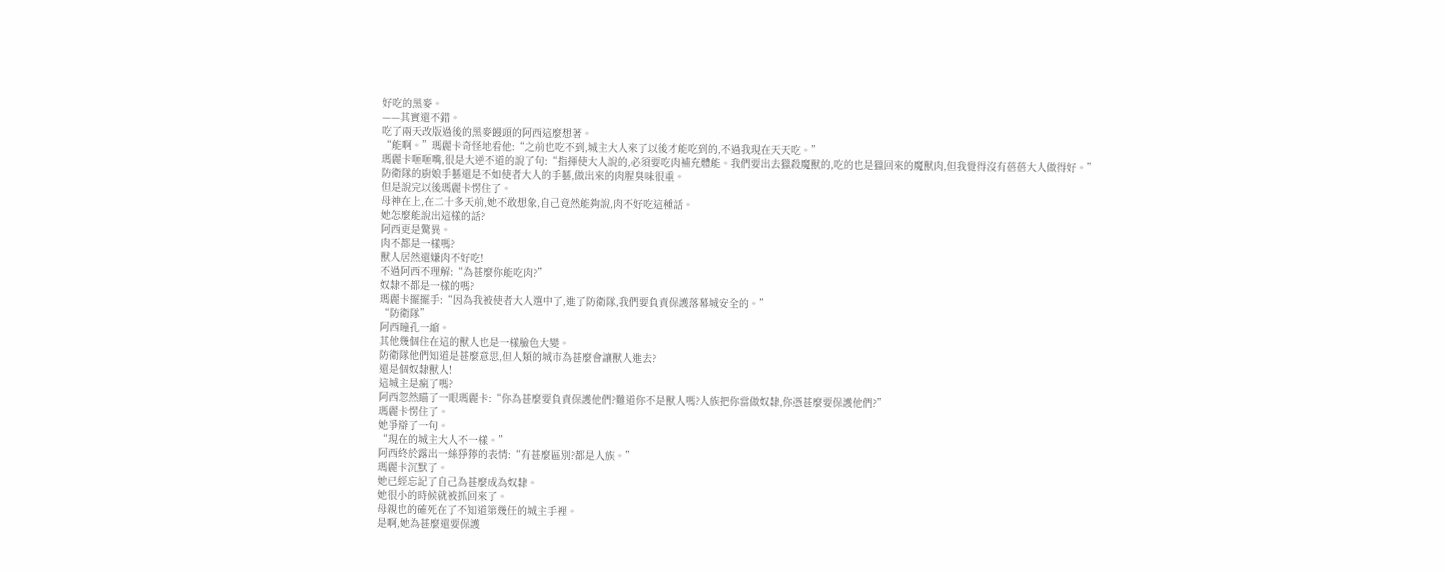好吃的黑麥。
——其實還不錯。
吃了兩天改版過後的黑麥饅頭的阿西這麼想著。
“能啊。”瑪麗卡奇怪地看他:“之前也吃不到,城主大人來了以後才能吃到的,不過我現在天天吃。”
瑪麗卡咂咂嘴,很是大逆不道的說了句:“指揮使大人說的,必須要吃肉補充體能。我們要出去獵殺魔獸的,吃的也是獵回來的魔獸肉,但我覺得沒有蓓蓓大人做得好。”
防衛隊的廚娘手藝還是不如使者大人的手藝,做出來的肉腥臭味很重。
但是說完以後瑪麗卡愣住了。
母神在上,在二十多天前,她不敢想象,自己竟然能夠說,肉不好吃這種話。
她怎麼能說出這樣的話?
阿西更是驚異。
肉不都是一樣嗎?
獸人居然還嫌肉不好吃!
不過阿西不理解:“為甚麼你能吃肉?”
奴隸不都是一樣的嗎?
瑪麗卡擺擺手:“因為我被使者大人選中了,進了防衛隊,我們要負責保護落幕城安全的。”
“防衛隊”
阿西瞳孔一縮。
其他幾個住在這的獸人也是一樣臉色大變。
防衛隊他們知道是甚麼意思,但人類的城市為甚麼會讓獸人進去?
還是個奴隸獸人!
這城主是瘋了嗎?
阿西忽然瞄了一眼瑪麗卡:“你為甚麼要負責保護他們?難道你不是獸人嗎?人族把你當做奴隸,你憑甚麼要保護他們?”
瑪麗卡愣住了。
她爭辯了一句。
“現在的城主大人不一樣。”
阿西終於露出一絲猙獰的表情:“有甚麼區別?都是人族。”
瑪麗卡沉默了。
她已經忘記了自己為甚麼成為奴隸。
她很小的時候就被抓回來了。
母親也的確死在了不知道第幾任的城主手裡。
是啊,她為甚麼還要保護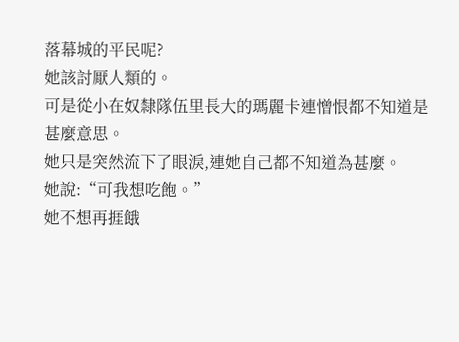落幕城的平民呢?
她該討厭人類的。
可是從小在奴隸隊伍里長大的瑪麗卡連憎恨都不知道是甚麼意思。
她只是突然流下了眼淚,連她自己都不知道為甚麼。
她說:“可我想吃飽。”
她不想再捱餓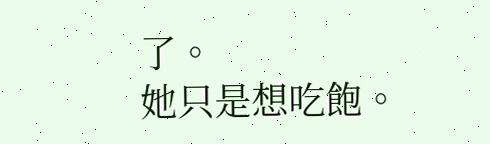了。
她只是想吃飽。